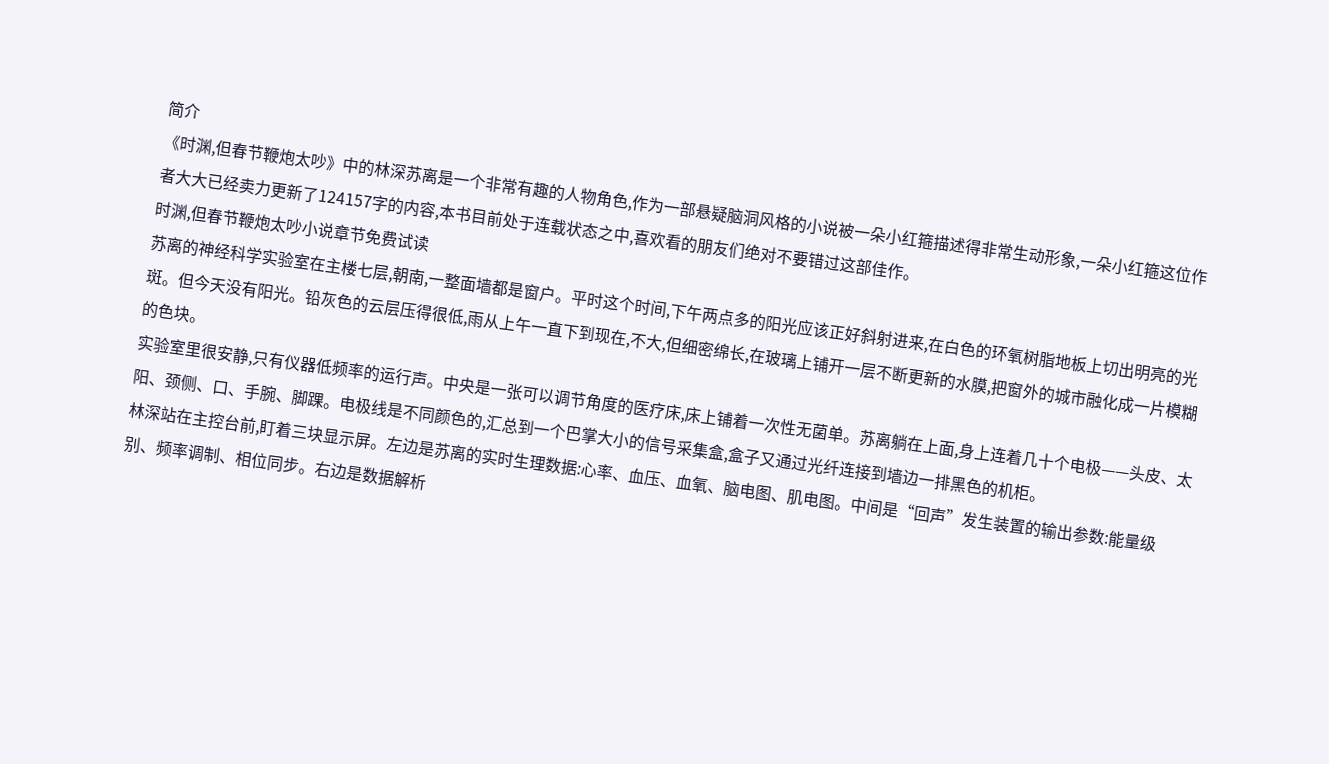简介
《时渊,但春节鞭炮太吵》中的林深苏离是一个非常有趣的人物角色,作为一部悬疑脑洞风格的小说被一朵小红箍描述得非常生动形象,一朵小红箍这位作者大大已经卖力更新了124157字的内容,本书目前处于连载状态之中,喜欢看的朋友们绝对不要错过这部佳作。
时渊,但春节鞭炮太吵小说章节免费试读
苏离的神经科学实验室在主楼七层,朝南,一整面墙都是窗户。平时这个时间,下午两点多的阳光应该正好斜射进来,在白色的环氧树脂地板上切出明亮的光斑。但今天没有阳光。铅灰色的云层压得很低,雨从上午一直下到现在,不大,但细密绵长,在玻璃上铺开一层不断更新的水膜,把窗外的城市融化成一片模糊的色块。
实验室里很安静,只有仪器低频率的运行声。中央是一张可以调节角度的医疗床,床上铺着一次性无菌单。苏离躺在上面,身上连着几十个电极——头皮、太阳、颈侧、口、手腕、脚踝。电极线是不同颜色的,汇总到一个巴掌大小的信号采集盒,盒子又通过光纤连接到墙边一排黑色的机柜。
林深站在主控台前,盯着三块显示屏。左边是苏离的实时生理数据:心率、血压、血氧、脑电图、肌电图。中间是“回声”发生装置的输出参数:能量级别、频率调制、相位同步。右边是数据解析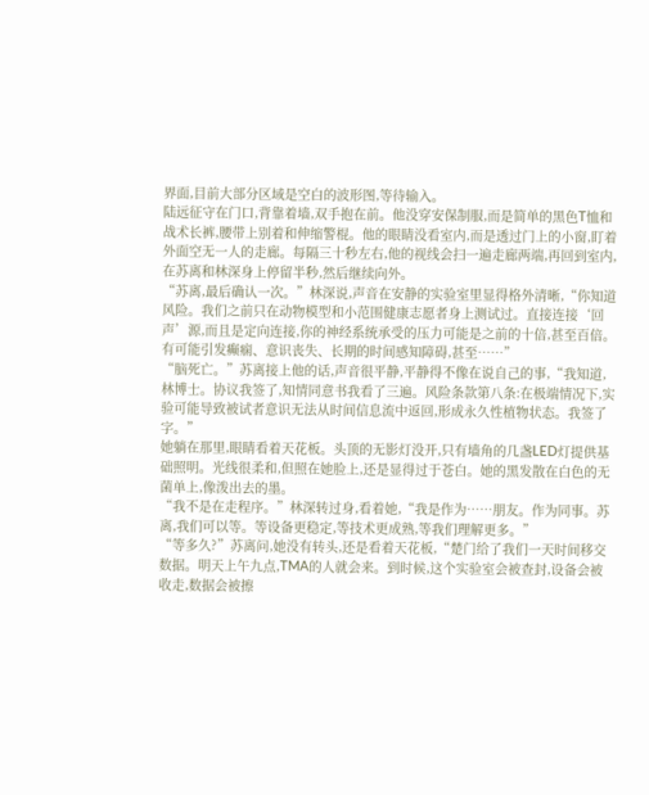界面,目前大部分区域是空白的波形图,等待输入。
陆远征守在门口,背靠着墙,双手抱在前。他没穿安保制服,而是简单的黑色T恤和战术长裤,腰带上别着和伸缩警棍。他的眼睛没看室内,而是透过门上的小窗,盯着外面空无一人的走廊。每隔三十秒左右,他的视线会扫一遍走廊两端,再回到室内,在苏离和林深身上停留半秒,然后继续向外。
“苏离,最后确认一次。”林深说,声音在安静的实验室里显得格外清晰,“你知道风险。我们之前只在动物模型和小范围健康志愿者身上测试过。直接连接‘回声’源,而且是定向连接,你的神经系统承受的压力可能是之前的十倍,甚至百倍。有可能引发癫痫、意识丧失、长期的时间感知障碍,甚至……”
“脑死亡。”苏离接上他的话,声音很平静,平静得不像在说自己的事,“我知道,林博士。协议我签了,知情同意书我看了三遍。风险条款第八条:在极端情况下,实验可能导致被试者意识无法从时间信息流中返回,形成永久性植物状态。我签了字。”
她躺在那里,眼睛看着天花板。头顶的无影灯没开,只有墙角的几盏LED灯提供基础照明。光线很柔和,但照在她脸上,还是显得过于苍白。她的黑发散在白色的无菌单上,像泼出去的墨。
“我不是在走程序。”林深转过身,看着她,“我是作为……朋友。作为同事。苏离,我们可以等。等设备更稳定,等技术更成熟,等我们理解更多。”
“等多久?”苏离问,她没有转头,还是看着天花板,“楚门给了我们一天时间移交数据。明天上午九点,TMA的人就会来。到时候,这个实验室会被查封,设备会被收走,数据会被擦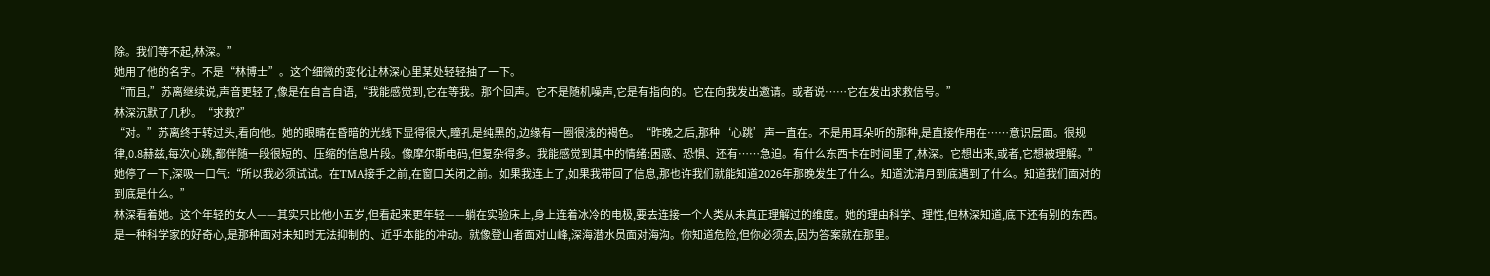除。我们等不起,林深。”
她用了他的名字。不是“林博士”。这个细微的变化让林深心里某处轻轻抽了一下。
“而且,”苏离继续说,声音更轻了,像是在自言自语,“我能感觉到,它在等我。那个回声。它不是随机噪声,它是有指向的。它在向我发出邀请。或者说……它在发出求救信号。”
林深沉默了几秒。“求救?”
“对。”苏离终于转过头,看向他。她的眼睛在昏暗的光线下显得很大,瞳孔是纯黑的,边缘有一圈很浅的褐色。“昨晚之后,那种‘心跳’声一直在。不是用耳朵听的那种,是直接作用在……意识层面。很规律,0.8赫兹,每次心跳,都伴随一段很短的、压缩的信息片段。像摩尔斯电码,但复杂得多。我能感觉到其中的情绪:困惑、恐惧、还有……急迫。有什么东西卡在时间里了,林深。它想出来,或者,它想被理解。”
她停了一下,深吸一口气:“所以我必须试试。在TMA接手之前,在窗口关闭之前。如果我连上了,如果我带回了信息,那也许我们就能知道2026年那晚发生了什么。知道沈清月到底遇到了什么。知道我们面对的到底是什么。”
林深看着她。这个年轻的女人——其实只比他小五岁,但看起来更年轻——躺在实验床上,身上连着冰冷的电极,要去连接一个人类从未真正理解过的维度。她的理由科学、理性,但林深知道,底下还有别的东西。是一种科学家的好奇心,是那种面对未知时无法抑制的、近乎本能的冲动。就像登山者面对山峰,深海潜水员面对海沟。你知道危险,但你必须去,因为答案就在那里。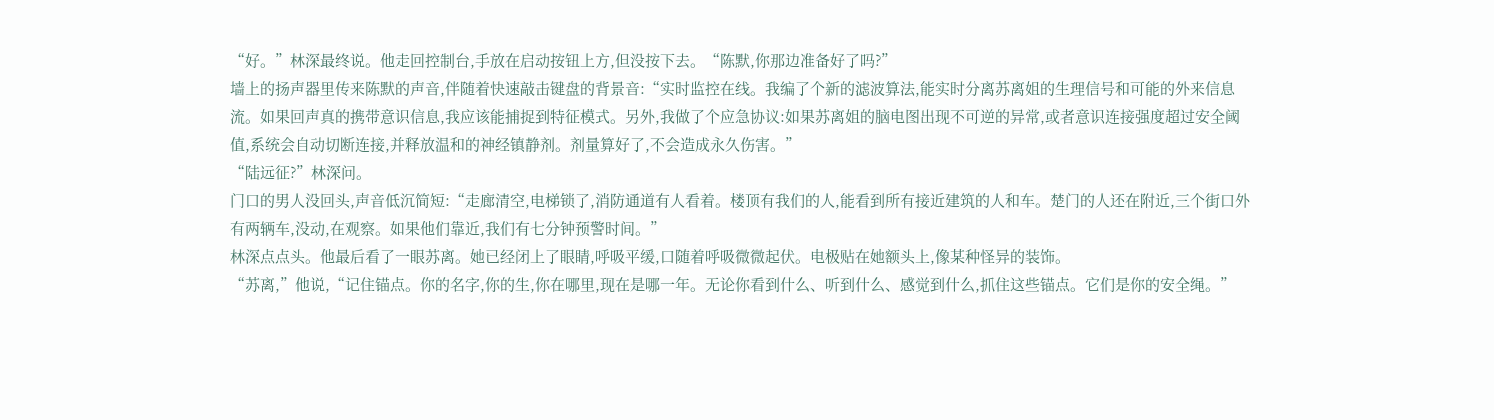“好。”林深最终说。他走回控制台,手放在启动按钮上方,但没按下去。“陈默,你那边准备好了吗?”
墙上的扬声器里传来陈默的声音,伴随着快速敲击键盘的背景音:“实时监控在线。我编了个新的滤波算法,能实时分离苏离姐的生理信号和可能的外来信息流。如果回声真的携带意识信息,我应该能捕捉到特征模式。另外,我做了个应急协议:如果苏离姐的脑电图出现不可逆的异常,或者意识连接强度超过安全阈值,系统会自动切断连接,并释放温和的神经镇静剂。剂量算好了,不会造成永久伤害。”
“陆远征?”林深问。
门口的男人没回头,声音低沉简短:“走廊清空,电梯锁了,消防通道有人看着。楼顶有我们的人,能看到所有接近建筑的人和车。楚门的人还在附近,三个街口外有两辆车,没动,在观察。如果他们靠近,我们有七分钟预警时间。”
林深点点头。他最后看了一眼苏离。她已经闭上了眼睛,呼吸平缓,口随着呼吸微微起伏。电极贴在她额头上,像某种怪异的装饰。
“苏离,”他说,“记住锚点。你的名字,你的生,你在哪里,现在是哪一年。无论你看到什么、听到什么、感觉到什么,抓住这些锚点。它们是你的安全绳。”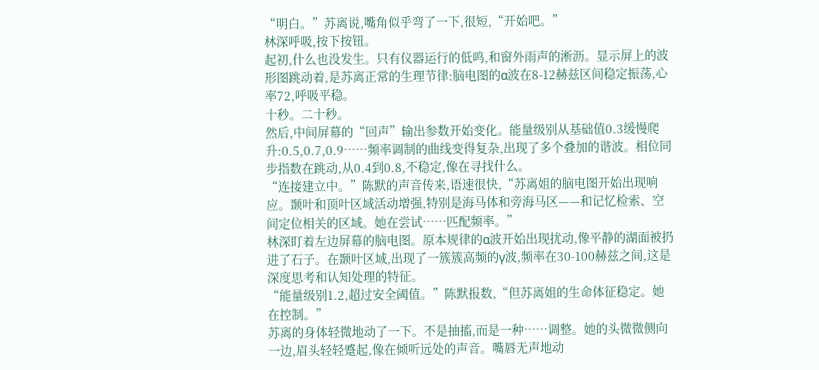“明白。”苏离说,嘴角似乎弯了一下,很短,“开始吧。”
林深呼吸,按下按钮。
起初,什么也没发生。只有仪器运行的低鸣,和窗外雨声的淅沥。显示屏上的波形图跳动着,是苏离正常的生理节律:脑电图的α波在8-12赫兹区间稳定振荡,心率72,呼吸平稳。
十秒。二十秒。
然后,中间屏幕的“回声”输出参数开始变化。能量级别从基础值0.3缓慢爬升:0.5,0.7,0.9……频率调制的曲线变得复杂,出现了多个叠加的谐波。相位同步指数在跳动,从0.4到0.8,不稳定,像在寻找什么。
“连接建立中。”陈默的声音传来,语速很快,“苏离姐的脑电图开始出现响应。颞叶和顶叶区域活动增强,特别是海马体和旁海马区——和记忆检索、空间定位相关的区域。她在尝试……匹配频率。”
林深盯着左边屏幕的脑电图。原本规律的α波开始出现扰动,像平静的湖面被扔进了石子。在颞叶区域,出现了一簇簇高频的γ波,频率在30-100赫兹之间,这是深度思考和认知处理的特征。
“能量级别1.2,超过安全阈值。”陈默报数,“但苏离姐的生命体征稳定。她在控制。”
苏离的身体轻微地动了一下。不是抽搐,而是一种……调整。她的头微微侧向一边,眉头轻轻蹙起,像在倾听远处的声音。嘴唇无声地动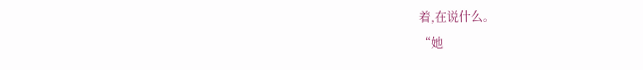着,在说什么。
“她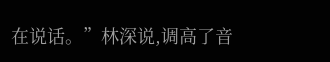在说话。”林深说,调高了音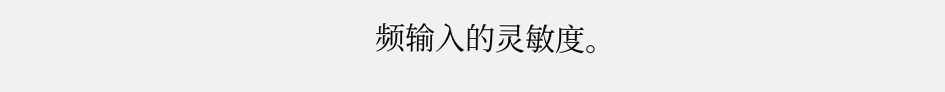频输入的灵敏度。